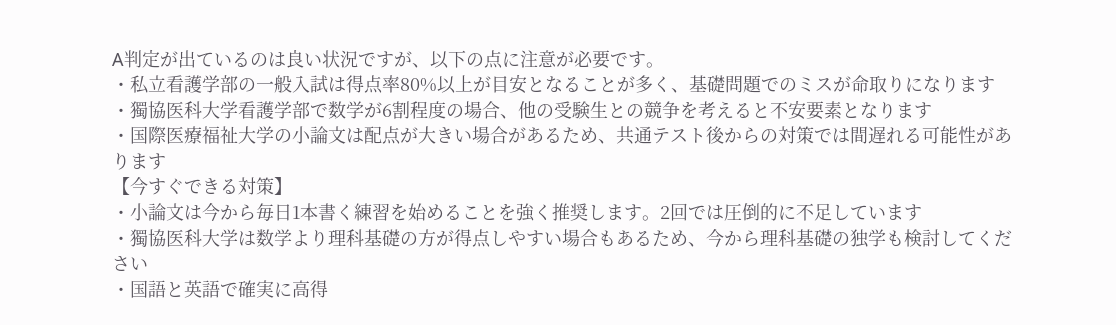A判定が出ているのは良い状況ですが、以下の点に注意が必要です。
・私立看護学部の一般入試は得点率80%以上が目安となることが多く、基礎問題でのミスが命取りになります
・獨協医科大学看護学部で数学が6割程度の場合、他の受験生との競争を考えると不安要素となります
・国際医療福祉大学の小論文は配点が大きい場合があるため、共通テスト後からの対策では間遅れる可能性があります
【今すぐできる対策】
・小論文は今から毎日1本書く練習を始めることを強く推奨します。2回では圧倒的に不足しています
・獨協医科大学は数学より理科基礎の方が得点しやすい場合もあるため、今から理科基礎の独学も検討してください
・国語と英語で確実に高得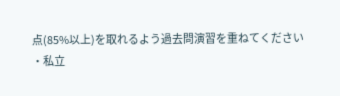点(85%以上)を取れるよう過去問演習を重ねてください
・私立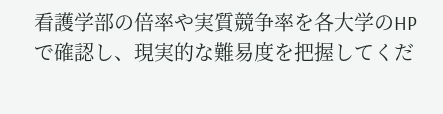看護学部の倍率や実質競争率を各大学のHPで確認し、現実的な難易度を把握してくだ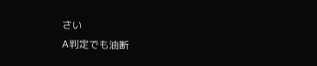さい
A判定でも油断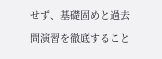せず、基礎固めと過去問演習を徹底すること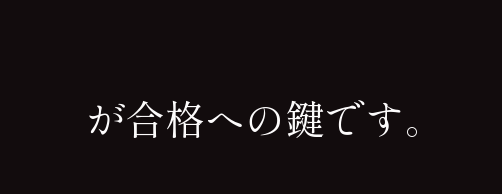が合格への鍵です。